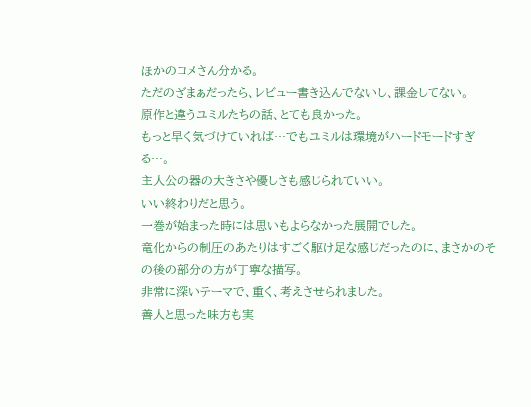ほかのコメさん分かる。
ただのざまぁだったら、レビュー書き込んでないし、課金してない。
原作と違うユミルたちの話、とても良かった。
もっと早く気づけていれば…でもユミルは環境がハードモードすぎる…。
主人公の器の大きさや優しさも感じられていい。
いい終わりだと思う。
一巻が始まった時には思いもよらなかった展開でした。
竜化からの制圧のあたりはすごく駆け足な感じだったのに、まさかのその後の部分の方が丁寧な描写。
非常に深いテーマで、重く、考えさせられました。
善人と思った味方も実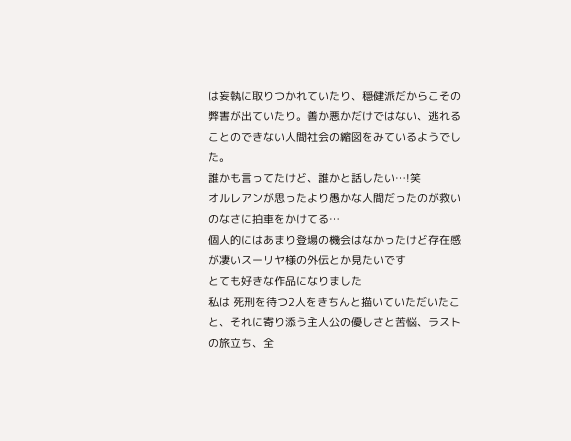は妄執に取りつかれていたり、穏健派だからこその弊害が出ていたり。善か悪かだけではない、逃れることのできない人間社会の縮図をみているようでした。
誰かも言ってたけど、誰かと話したい…!笑
オルレアンが思ったより愚かな人間だったのが救いのなさに拍車をかけてる…
個人的にはあまり登場の機会はなかったけど存在感が凄いスーリヤ様の外伝とか見たいです
とても好きな作品になりました
私は 死刑を待つ2人をきちんと描いていただいたこと、それに寄り添う主人公の優しさと苦悩、ラストの旅立ち、全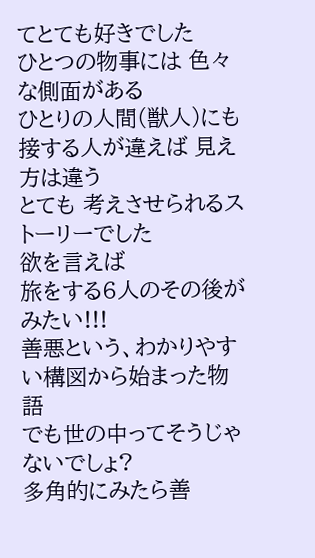てとても好きでした
ひとつの物事には 色々な側面がある
ひとりの人間(獣人)にも接する人が違えば 見え方は違う
とても 考えさせられるストーリーでした
欲を言えば
旅をする6人のその後が みたい!!!
善悪という、わかりやすい構図から始まった物語
でも世の中ってそうじゃないでしょ?
多角的にみたら善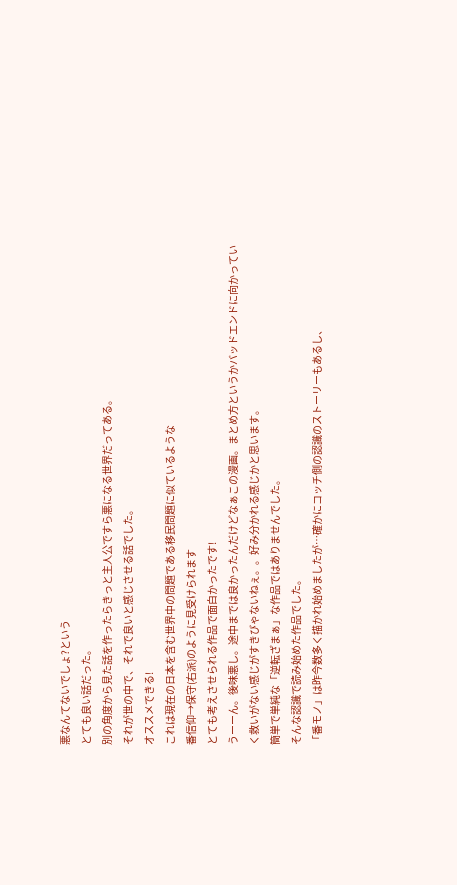悪なんてないでしょ?という
とても良い話だった。
別の角度から見た話を作ったらきっと主人公ですら悪になる世界だってある。
それが世の中で、それで良いと感じさせる話でした。
オススメできる!
これは現在の日本を含む世界中の問題である移民問題に似ているような
番信仰→保守(右派)のように見受けられます
とても考えさせられる作品で面白かったです!
うーーん。後味悪し。途中までは良かったんだけどなぁこの漫画。まとめ方というかバッドエンドに向かっていく救いがない感じがすきびゃないねぇ。。好み分かれる感じかと思います。
簡単で単純な「逆転ざまぁ」な作品ではありませんでした。
そんな認識で読み始めた作品でした。
「番モノ」は昨今数多く描かれ始めましたが…確かにコッチ側の認識のストーリーもあるし、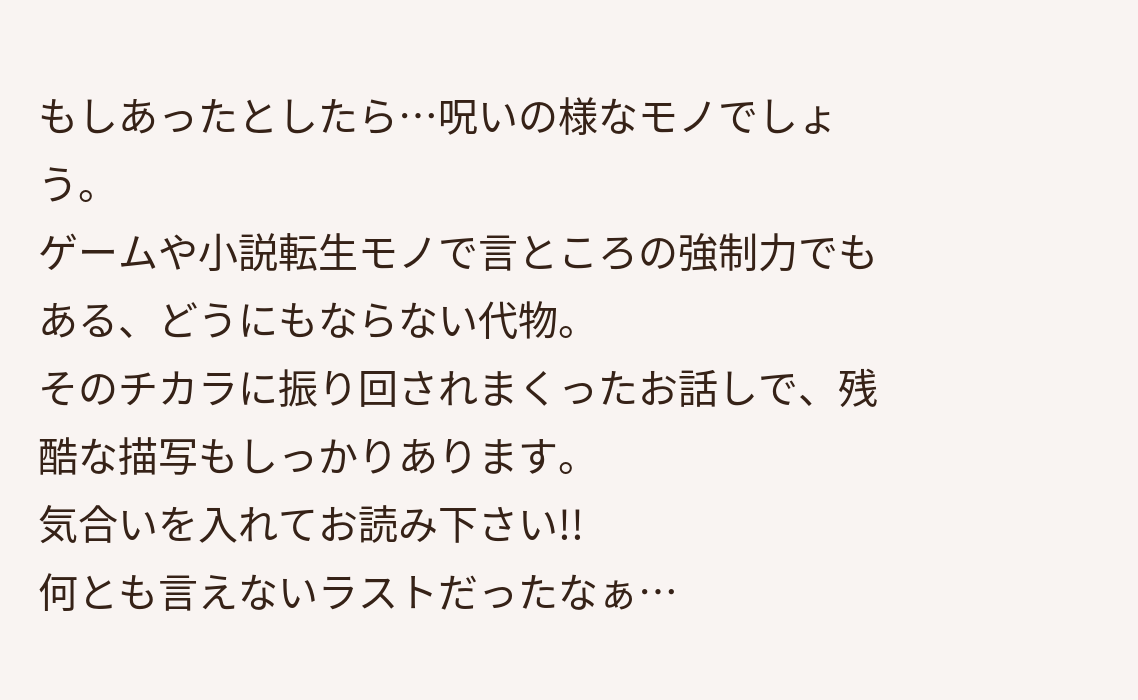もしあったとしたら…呪いの様なモノでしょう。
ゲームや小説転生モノで言ところの強制力でもある、どうにもならない代物。
そのチカラに振り回されまくったお話しで、残酷な描写もしっかりあります。
気合いを入れてお読み下さい!!
何とも言えないラストだったなぁ…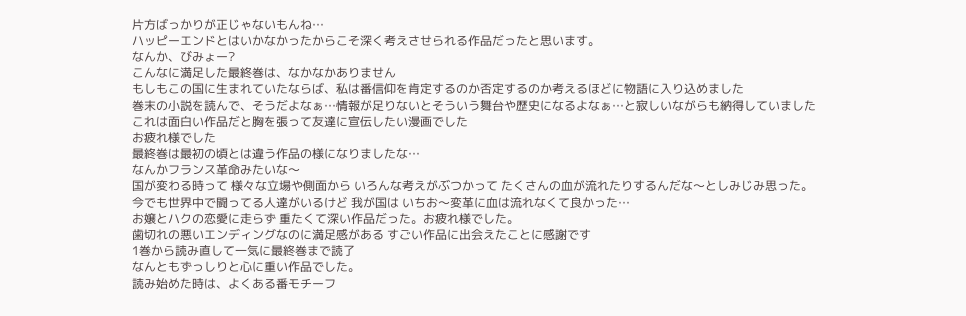片方ばっかりが正じゃないもんね…
ハッピーエンドとはいかなかったからこそ深く考えさせられる作品だったと思います。
なんか、びみょー?
こんなに満足した最終巻は、なかなかありません
もしもこの国に生まれていたならば、私は番信仰を肯定するのか否定するのか考えるほどに物語に入り込めました
巻末の小説を読んで、そうだよなぁ…情報が足りないとそういう舞台や歴史になるよなぁ…と寂しいながらも納得していました
これは面白い作品だと胸を張って友達に宣伝したい漫画でした
お疲れ様でした
最終巻は最初の頃とは違う作品の様になりましたな…
なんかフランス革命みたいな〜
国が変わる時って 様々な立場や側面から いろんな考えがぶつかって たくさんの血が流れたりするんだな〜としみじみ思った。
今でも世界中で闘ってる人達がいるけど 我が国は いちお〜変革に血は流れなくて良かった…
お嬢とハクの恋愛に走らず 重たくて深い作品だった。お疲れ様でした。
歯切れの悪いエンディングなのに満足感がある すごい作品に出会えたことに感謝です
1巻から読み直して一気に最終巻まで読了
なんともずっしりと心に重い作品でした。
読み始めた時は、よくある番モチーフ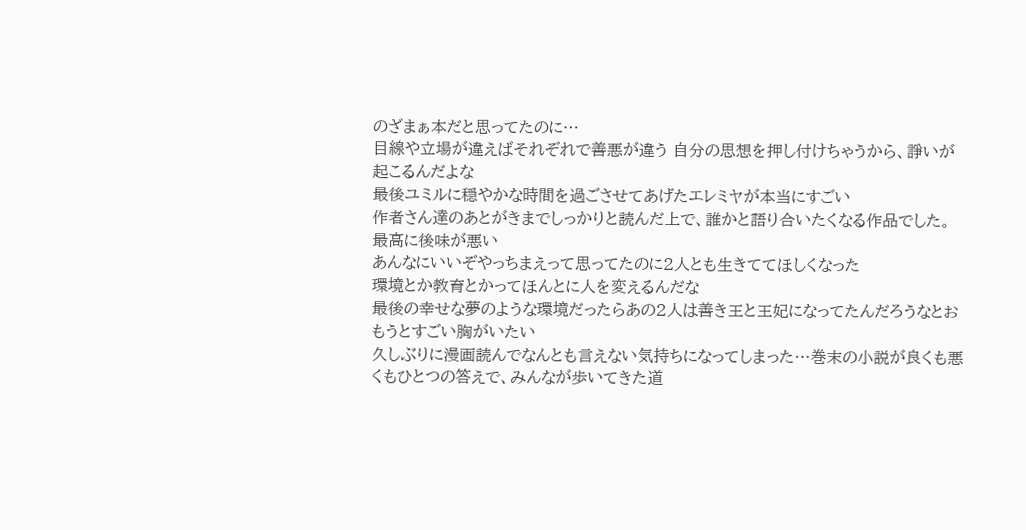のざまぁ本だと思ってたのに…
目線や立場が違えばそれぞれで善悪が違う 自分の思想を押し付けちゃうから、諍いが起こるんだよな
最後ユミルに穏やかな時間を過ごさせてあげたエレミヤが本当にすごい
作者さん達のあとがきまでしっかりと読んだ上で、誰かと語り合いたくなる作品でした。
最高に後味が悪い
あんなにいいぞやっちまえって思ってたのに2人とも生きててほしくなった
環境とか教育とかってほんとに人を変えるんだな
最後の幸せな夢のような環境だったらあの2人は善き王と王妃になってたんだろうなとおもうとすごい胸がいたい
久しぶりに漫画読んでなんとも言えない気持ちになってしまった…巻末の小説が良くも悪くもひとつの答えで、みんなが歩いてきた道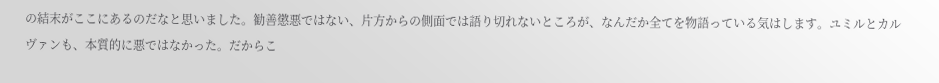の結末がここにあるのだなと思いました。勧善懲悪ではない、片方からの側面では語り切れないところが、なんだか全てを物語っている気はします。ユミルとカルヴァンも、本質的に悪ではなかった。だからこ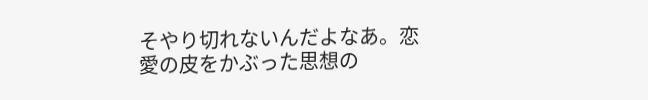そやり切れないんだよなあ。恋愛の皮をかぶった思想の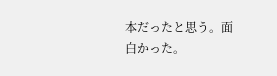本だったと思う。面白かった。